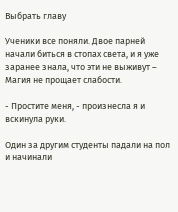Выбрать главу

Ученики все поняли. Двое парней начали биться в стопах света, и я уже заранее знала, что эти не выживут – Магия не прощает слабости.

- Простите меня, - произнесла я и вскинула руки.

Один за другим студенты падали на пол и начинали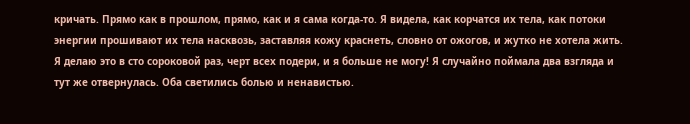кричать. Прямо как в прошлом, прямо, как и я сама когда-то. Я видела, как корчатся их тела, как потоки энергии прошивают их тела насквозь, заставляя кожу краснеть, словно от ожогов, и жутко не хотела жить. Я делаю это в сто сороковой раз, черт всех подери, и я больше не могу! Я случайно поймала два взгляда и тут же отвернулась. Оба светились болью и ненавистью.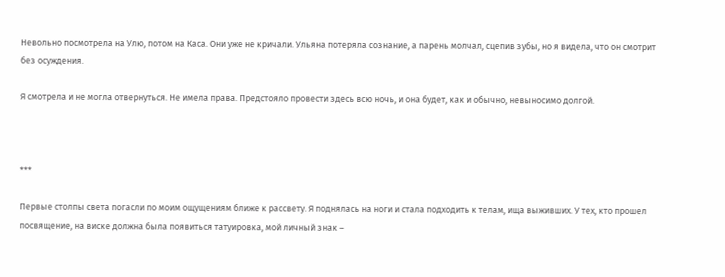Невольно посмотрела на Улю, потом на Каса. Они уже не кричали. Ульяна потеряла сознание, а парень молчал, сцепив зубы, но я видела, что он смотрит без осуждения.

Я смотрела и не могла отвернуться. Не имела права. Предстояло провести здесь всю ночь, и она будет, как и обычно, невыносимо долгой.



***

Первые столпы света погасли по моим ощущениям ближе к рассвету. Я поднялась на ноги и стала подходить к телам, ища выживших. У тех, кто прошел посвящение, на виске должна была появиться татуировка, мой личный знак –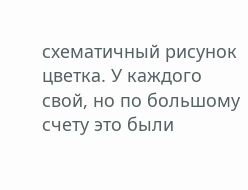схематичный рисунок цветка. У каждого свой, но по большому счету это были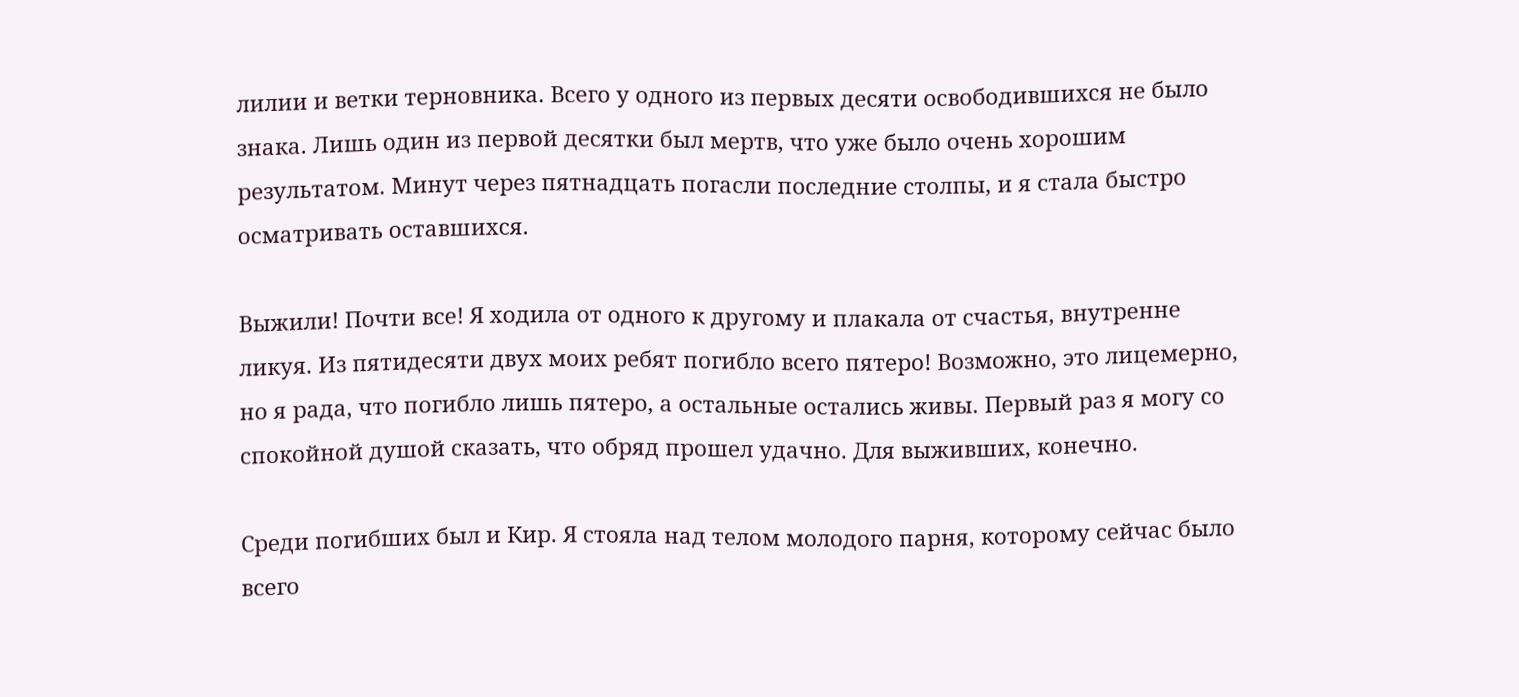лилии и ветки терновника. Всего у одного из первых десяти освободившихся не было знака. Лишь один из первой десятки был мертв, что уже было очень хорошим результатом. Минут через пятнадцать погасли последние столпы, и я стала быстро осматривать оставшихся.

Выжили! Почти все! Я ходила от одного к другому и плакала от счастья, внутренне ликуя. Из пятидесяти двух моих ребят погибло всего пятеро! Возможно, это лицемерно, но я рада, что погибло лишь пятеро, а остальные остались живы. Первый раз я могу со спокойной душой сказать, что обряд прошел удачно. Для выживших, конечно.

Среди погибших был и Кир. Я стояла над телом молодого парня, которому сейчас было всего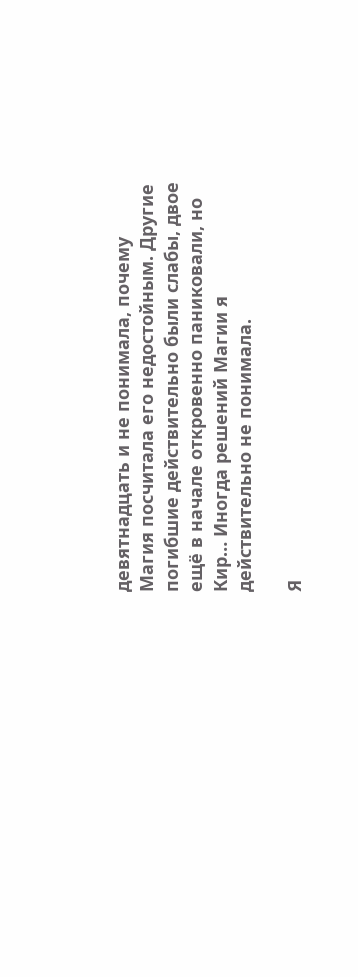девятнадцать и не понимала, почему Магия посчитала его недостойным. Другие погибшие действительно были слабы, двое ещё в начале откровенно паниковали, но Кир… Иногда решений Магии я действительно не понимала.

Я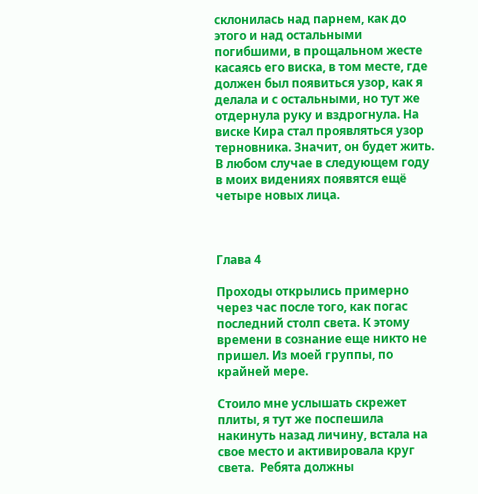склонилась над парнем, как до этого и над остальными погибшими, в прощальном жесте касаясь его виска, в том месте, где должен был появиться узор, как я делала и с остальными, но тут же отдернула руку и вздрогнула. На виске Кира стал проявляться узор терновника. Значит, он будет жить. В любом случае в следующем году в моих видениях появятся ещё четыре новых лица.



Глава 4

Проходы открылись примерно через час после того, как погас последний столп света. К этому времени в сознание еще никто не пришел. Из моей группы, по крайней мере.

Стоило мне услышать скрежет плиты, я тут же поспешила накинуть назад личину, встала на свое место и активировала круг света.  Ребята должны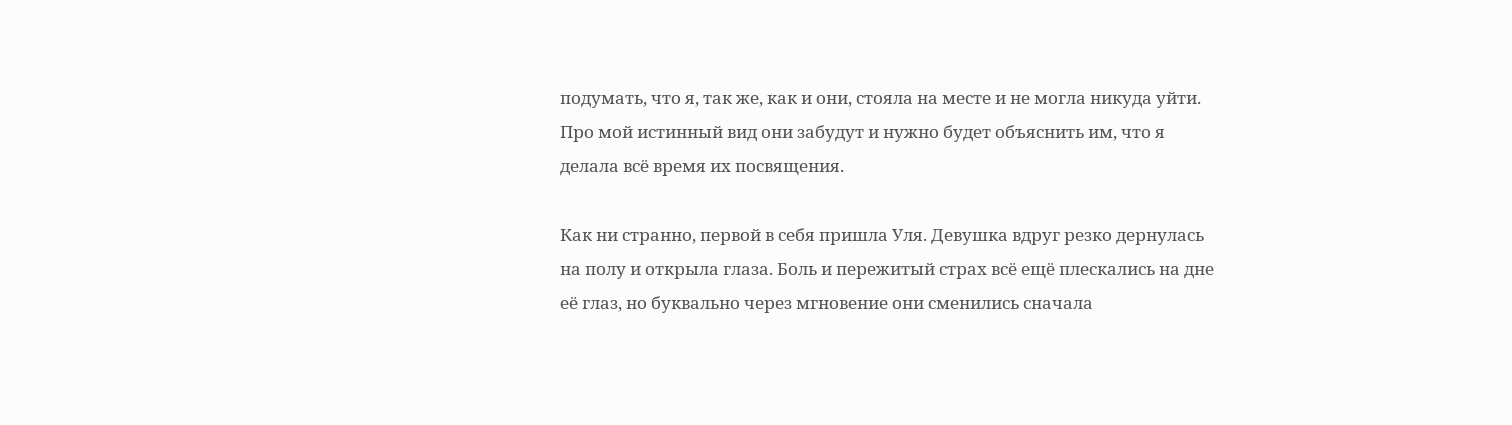подумать, что я, так же, как и они, стояла на месте и не могла никуда уйти. Про мой истинный вид они забудут и нужно будет объяснить им, что я делала всё время их посвящения.

Как ни странно, первой в себя пришла Уля. Девушка вдруг резко дернулась на полу и открыла глаза. Боль и пережитый страх всё ещё плескались на дне её глаз, но буквально через мгновение они сменились сначала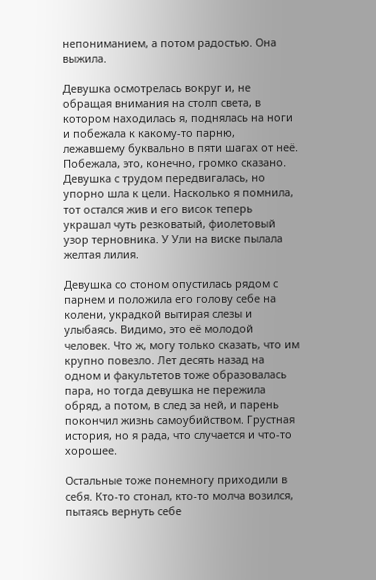непониманием, а потом радостью. Она выжила.

Девушка осмотрелась вокруг и, не обращая внимания на столп света, в котором находилась я, поднялась на ноги и побежала к какому-то парню, лежавшему буквально в пяти шагах от неё. Побежала, это, конечно, громко сказано. Девушка с трудом передвигалась, но упорно шла к цели. Насколько я помнила, тот остался жив и его висок теперь украшал чуть резковатый, фиолетовый узор терновника. У Ули на виске пылала желтая лилия.

Девушка со стоном опустилась рядом с парнем и положила его голову себе на колени, украдкой вытирая слезы и улыбаясь. Видимо, это её молодой человек. Что ж, могу только сказать, что им крупно повезло. Лет десять назад на одном и факультетов тоже образовалась пара, но тогда девушка не пережила обряд, а потом, в след за ней, и парень покончил жизнь самоубийством. Грустная история, но я рада, что случается и что-то хорошее.

Остальные тоже понемногу приходили в себя. Кто-то стонал, кто-то молча возился, пытаясь вернуть себе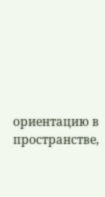ориентацию в пространстве,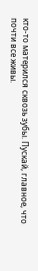кто-то матерился сквозь зубы. Пускай, главное, что почти все живы.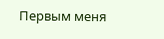Первым меня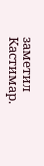заметил Кастимар.